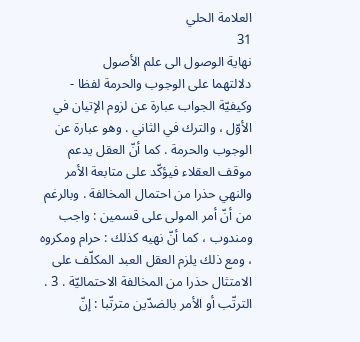العلامة الحلي
31
نهاية الوصول الى علم الأصول
دلالتهما على الوجوب والحرمة لفظا - وكيفيّة الجواب عبارة عن لزوم الإتيان في الأوّل ، والترك في الثاني . وهو عبارة عن الوجوب والحرمة . كما أنّ العقل يدعم موقف العقلاء فيؤكّد على متابعة الأمر والنهي حذرا من احتمال المخالفة . وبالرغم من أنّ أمر المولى على قسمين : واجب ومندوب ، كما أنّ نهيه كذلك : حرام ومكروه ، ومع ذلك يلزم العقل العبد المكلّف على الامتثال حذرا من المخالفة الاحتماليّة . 3 . الترتّب أو الأمر بالضدّين مترتّبا : إنّ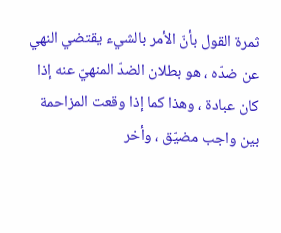ثمرة القول بأنّ الأمر بالشيء يقتضي النهي عن ضدّه ، هو بطلان الضدّ المنهيّ عنه إذا كان عبادة ، وهذا كما إذا وقعت المزاحمة بين واجب مضيّق ، وأخر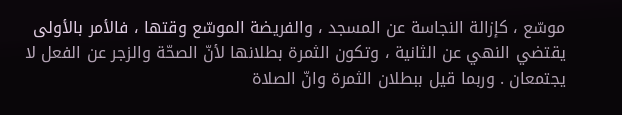موسّع ، كإزالة النجاسة عن المسجد ، والفريضة الموسّع وقتها ، فالأمر بالأولى يقتضي النهي عن الثانية ، وتكون الثمرة بطلانها لأنّ الصحّة والزجر عن الفعل لا يجتمعان . وربما قيل ببطلان الثمرة وانّ الصلاة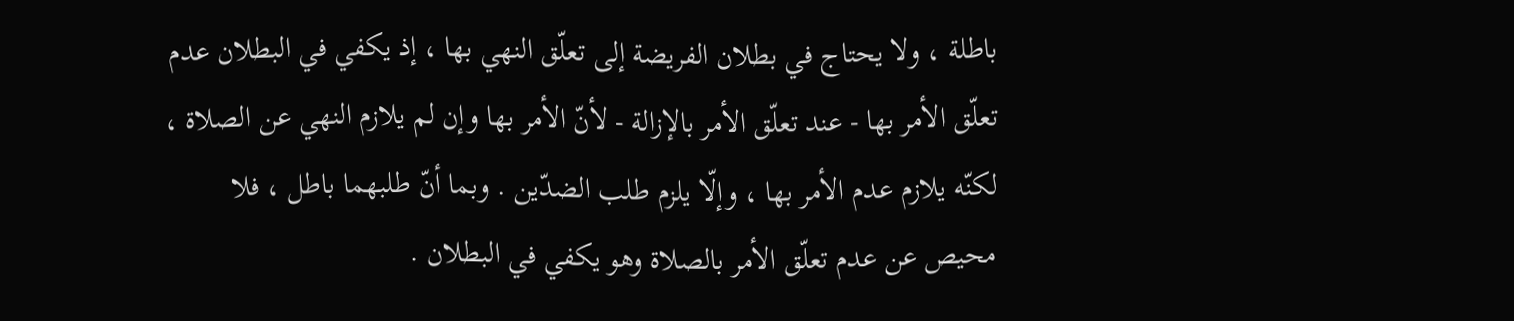باطلة ، ولا يحتاج في بطلان الفريضة إلى تعلّق النهي بها ، إذ يكفي في البطلان عدم تعلّق الأمر بها - عند تعلّق الأمر بالإزالة - لأنّ الأمر بها وإن لم يلازم النهي عن الصلاة ، لكنّه يلازم عدم الأمر بها ، وإلّا يلزم طلب الضدّين . وبما أنّ طلبهما باطل ، فلا محيص عن عدم تعلّق الأمر بالصلاة وهو يكفي في البطلان .